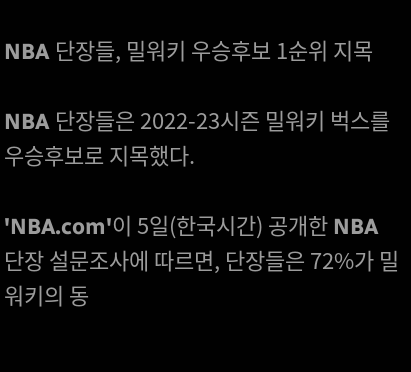NBA 단장들, 밀워키 우승후보 1순위 지목

NBA 단장들은 2022-23시즌 밀워키 벅스를 우승후보로 지목했다.

'NBA.com'이 5일(한국시간) 공개한 NBA 단장 설문조사에 따르면, 단장들은 72%가 밀워키의 동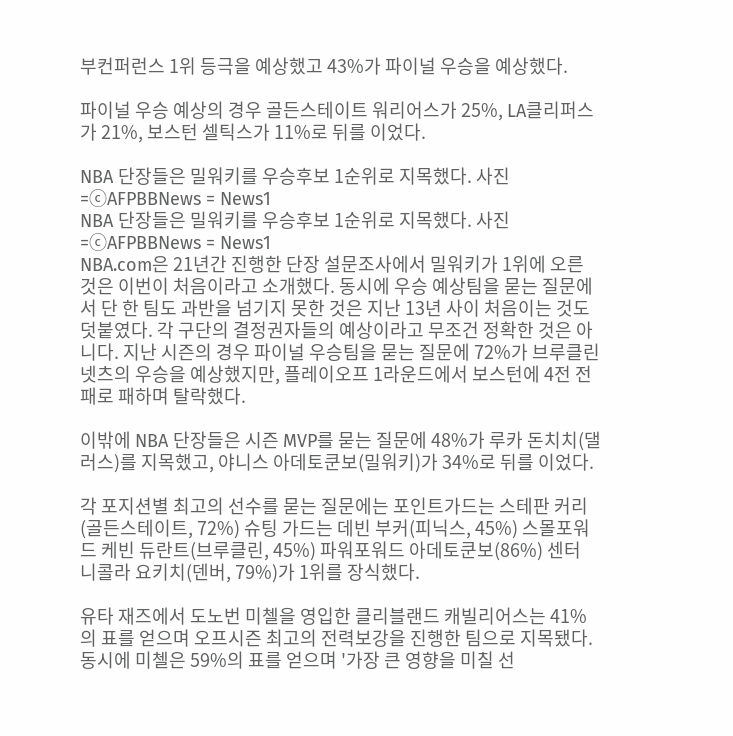부컨퍼런스 1위 등극을 예상했고 43%가 파이널 우승을 예상했다.

파이널 우승 예상의 경우 골든스테이트 워리어스가 25%, LA클리퍼스가 21%, 보스턴 셀틱스가 11%로 뒤를 이었다.

NBA 단장들은 밀워키를 우승후보 1순위로 지목했다. 사진=ⓒAFPBBNews = News1
NBA 단장들은 밀워키를 우승후보 1순위로 지목했다. 사진=ⓒAFPBBNews = News1
NBA.com은 21년간 진행한 단장 설문조사에서 밀워키가 1위에 오른 것은 이번이 처음이라고 소개했다. 동시에 우승 예상팀을 묻는 질문에서 단 한 팀도 과반을 넘기지 못한 것은 지난 13년 사이 처음이는 것도 덧붙였다. 각 구단의 결정권자들의 예상이라고 무조건 정확한 것은 아니다. 지난 시즌의 경우 파이널 우승팀을 묻는 질문에 72%가 브루클린 넷츠의 우승을 예상했지만, 플레이오프 1라운드에서 보스턴에 4전 전패로 패하며 탈락했다.

이밖에 NBA 단장들은 시즌 MVP를 묻는 질문에 48%가 루카 돈치치(댈러스)를 지목했고, 야니스 아데토쿤보(밀워키)가 34%로 뒤를 이었다.

각 포지션별 최고의 선수를 묻는 질문에는 포인트가드는 스테판 커리(골든스테이트, 72%) 슈팅 가드는 데빈 부커(피닉스, 45%) 스몰포워드 케빈 듀란트(브루클린, 45%) 파워포워드 아데토쿤보(86%) 센터 니콜라 요키치(덴버, 79%)가 1위를 장식했다.

유타 재즈에서 도노번 미첼을 영입한 클리블랜드 캐빌리어스는 41%의 표를 얻으며 오프시즌 최고의 전력보강을 진행한 팀으로 지목됐다. 동시에 미첼은 59%의 표를 얻으며 '가장 큰 영향을 미칠 선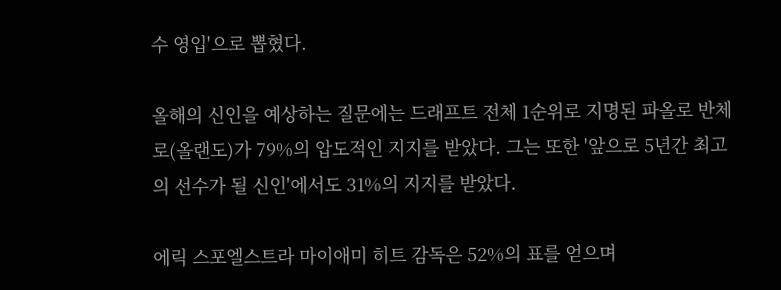수 영입'으로 뽑혔다.

올해의 신인을 예상하는 질문에는 드래프트 전체 1순위로 지명된 파올로 반체로(올랜도)가 79%의 압도적인 지지를 받았다. 그는 또한 '앞으로 5년간 최고의 선수가 될 신인'에서도 31%의 지지를 받았다.

에릭 스포엘스트라 마이애미 히트 감독은 52%의 표를 얻으며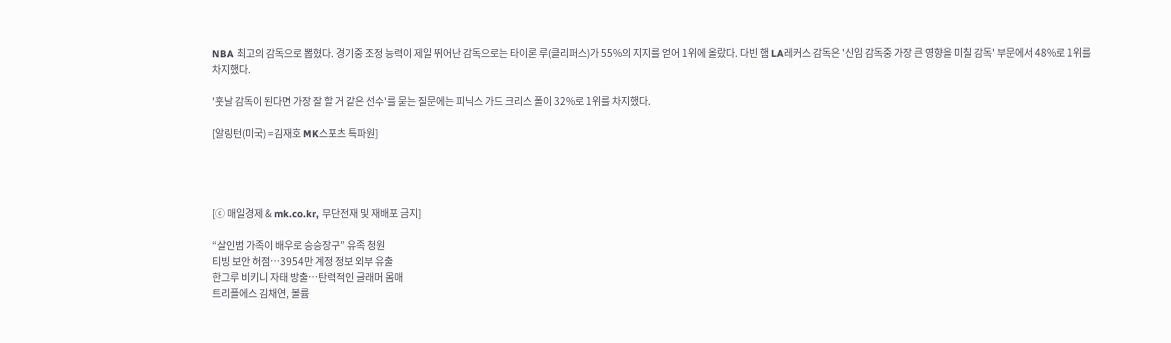NBA 최고의 감독으로 뽑혔다. 경기중 조정 능력이 제일 뛰어난 감독으로는 타이론 루(클리퍼스)가 55%의 지지를 얻어 1위에 올랐다. 다빈 햄 LA레커스 감독은 '신임 감독중 가장 큰 영향을 미칠 감독' 부문에서 48%로 1위를 차지했다.

'훗날 감독이 된다면 가장 잘 할 거 같은 선수'를 묻는 질문에는 피닉스 가드 크리스 폴이 32%로 1위를 차지했다.

[알링턴(미국) =김재호 MK스포츠 특파원]




[ⓒ 매일경제 & mk.co.kr, 무단전재 및 재배포 금지]

“살인범 가족이 배우로 승승장구” 유족 청원
티빙 보안 허점…3954만 계정 정보 외부 유출
한그루 비키니 자태 방출…탄력적인 글래머 몸매
트리플에스 김채연, 볼륨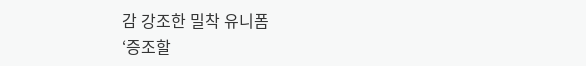감 강조한 밀착 유니폼
‘증조할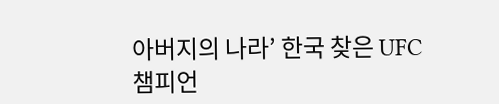아버지의 나라’ 한국 찾은 UFC 챔피언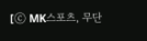[ⓒ MK스포츠, 무단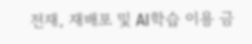전재, 재배포 및 AI학습 이용 금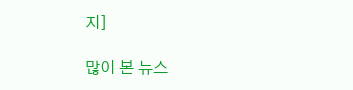지]

많이 본 뉴스